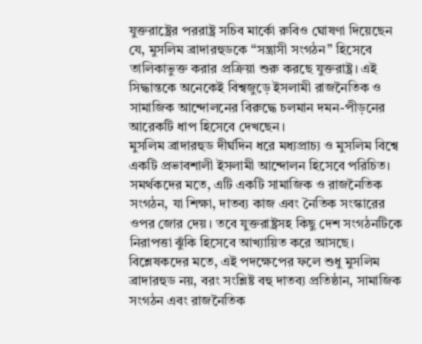যুক্তরাষ্ট্রের পররাষ্ট্র সচিব মার্কো রুবিও ঘোষণা দিয়েছেন যে, মুসলিম ব্রাদারহুডকে “সন্ত্রাসী সংগঠন” হিসেবে তালিকাভুক্ত করার প্রক্রিয়া শুরু করছে যুক্তরাষ্ট্র। এই সিদ্ধান্তকে অনেকেই বিশ্বজুড়ে ইসলামী রাজনৈতিক ও সামাজিক আন্দোলনের বিরুদ্ধে চলমান দমন-পীড়নের আরেকটি ধাপ হিসেবে দেখছেন।
মুসলিম ব্রাদারহুড দীর্ঘদিন ধরে মধ্যপ্রাচ্য ও মুসলিম বিশ্বে একটি প্রভাবশালী ইসলামী আন্দোলন হিসেবে পরিচিত। সমর্থকদের মতে, এটি একটি সামাজিক ও রাজনৈতিক সংগঠন, যা শিক্ষা, দাতব্য কাজ এবং নৈতিক সংস্কারের ওপর জোর দেয়। তবে যুক্তরাষ্ট্রসহ কিছু দেশ সংগঠনটিকে নিরাপত্তা ঝুঁকি হিসেবে আখ্যায়িত করে আসছে।
বিশ্লেষকদের মতে, এই পদক্ষেপের ফলে শুধু মুসলিম ব্রাদারহুড নয়, বরং সংশ্লিষ্ট বহু দাতব্য প্রতিষ্ঠান, সামাজিক সংগঠন এবং রাজনৈতিক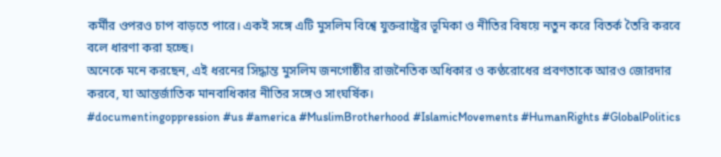কর্মীর ওপরও চাপ বাড়তে পারে। একই সঙ্গে এটি মুসলিম বিশ্বে যুক্তরাষ্ট্রের ভূমিকা ও নীতির বিষয়ে নতুন করে বিতর্ক তৈরি করবে বলে ধারণা করা হচ্ছে।
অনেকে মনে করছেন, এই ধরনের সিদ্ধান্ত মুসলিম জনগোষ্ঠীর রাজনৈতিক অধিকার ও কণ্ঠরোধের প্রবণতাকে আরও জোরদার করবে, যা আন্তর্জাতিক মানবাধিকার নীতির সঙ্গেও সাংঘর্ষিক।
#documentingoppression #us #america #MuslimBrotherhood #IslamicMovements #HumanRights #GlobalPolitics